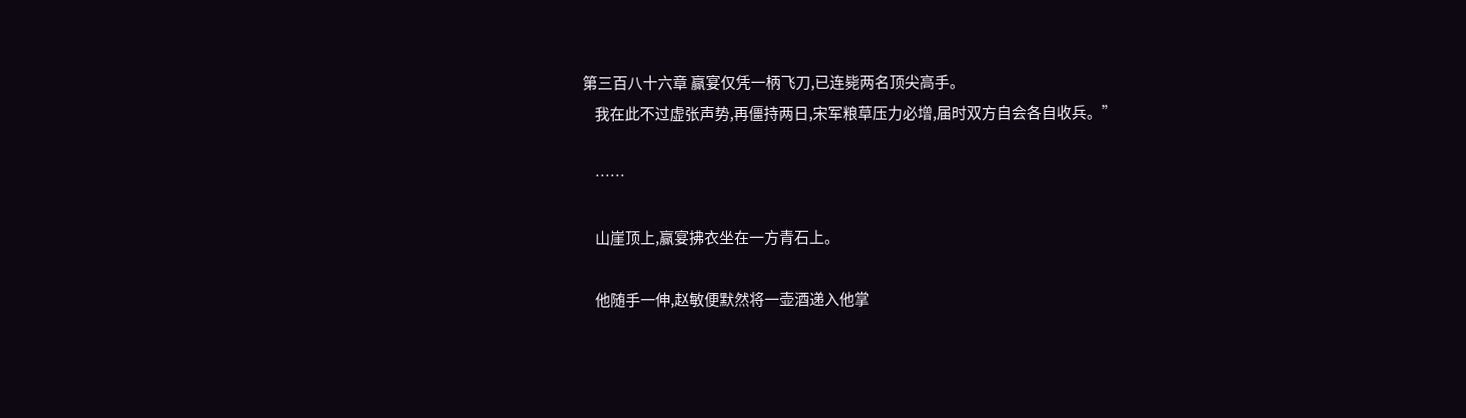第三百八十六章 赢宴仅凭一柄飞刀,已连毙两名顶尖高手。
    我在此不过虚张声势,再僵持两日,宋军粮草压力必增,届时双方自会各自收兵。”

    ……

    山崖顶上,赢宴拂衣坐在一方青石上。

    他随手一伸,赵敏便默然将一壶酒递入他掌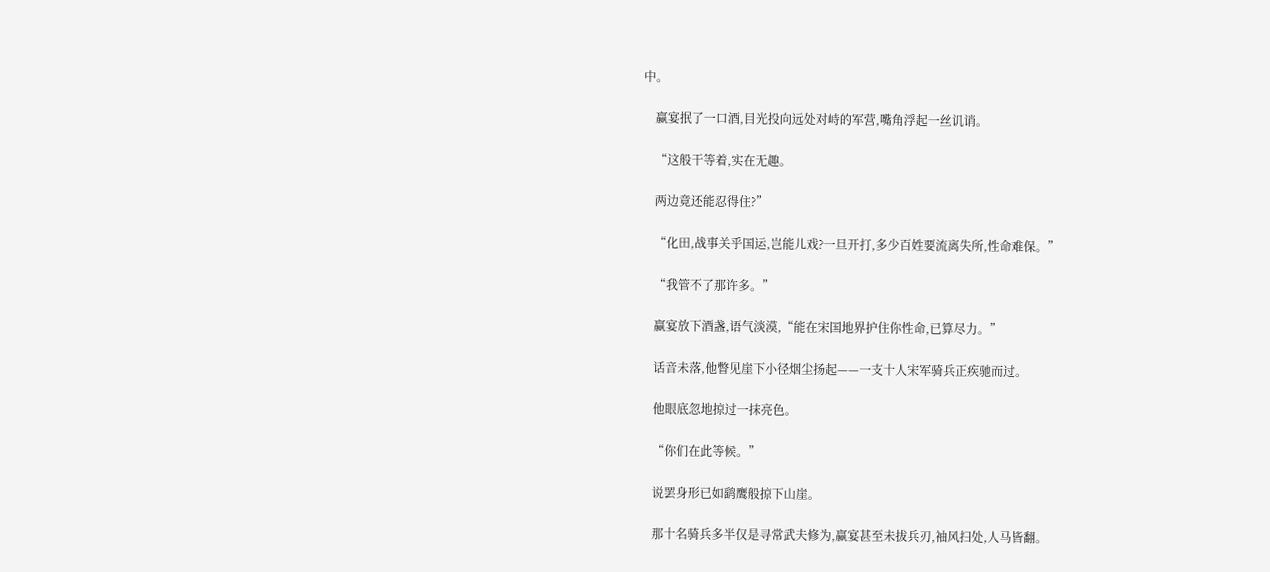中。

    赢宴抿了一口酒,目光投向远处对峙的军营,嘴角浮起一丝讥诮。

    “这般干等着,实在无趣。

    两边竟还能忍得住?”

    “化田,战事关乎国运,岂能儿戏?一旦开打,多少百姓要流离失所,性命难保。”

    “我管不了那许多。”

    赢宴放下酒盏,语气淡漠,“能在宋国地界护住你性命,已算尽力。”

    话音未落,他瞥见崖下小径烟尘扬起——一支十人宋军骑兵正疾驰而过。

    他眼底忽地掠过一抹亮色。

    “你们在此等候。”

    说罢身形已如鹞鹰般掠下山崖。

    那十名骑兵多半仅是寻常武夫修为,赢宴甚至未拔兵刃,袖风扫处,人马皆翻。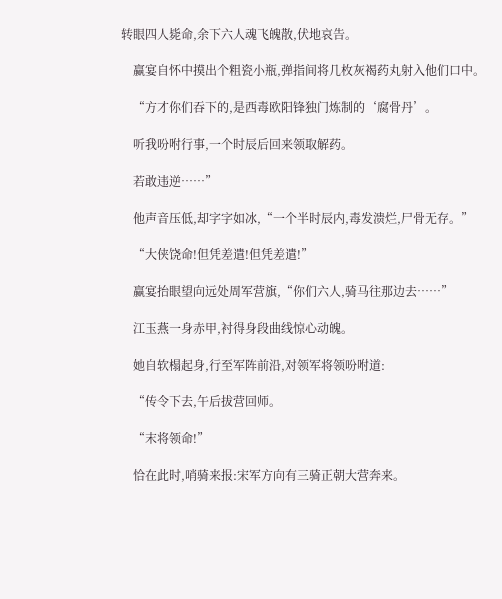转眼四人毙命,余下六人魂飞魄散,伏地哀告。

    赢宴自怀中摸出个粗瓷小瓶,弹指间将几枚灰褐药丸射入他们口中。

    “方才你们吞下的,是西毒欧阳锋独门炼制的‘腐骨丹’。

    听我吩咐行事,一个时辰后回来领取解药。

    若敢违逆……”

    他声音压低,却字字如冰,“一个半时辰内,毒发溃烂,尸骨无存。”

    “大侠饶命!但凭差遣!但凭差遣!”

    赢宴抬眼望向远处周军营旗,“你们六人,骑马往那边去……”

    江玉燕一身赤甲,衬得身段曲线惊心动魄。

    她自软榻起身,行至军阵前沿,对领军将领吩咐道:

    “传令下去,午后拔营回师。

    “末将领命!”

    恰在此时,哨骑来报:宋军方向有三骑正朝大营奔来。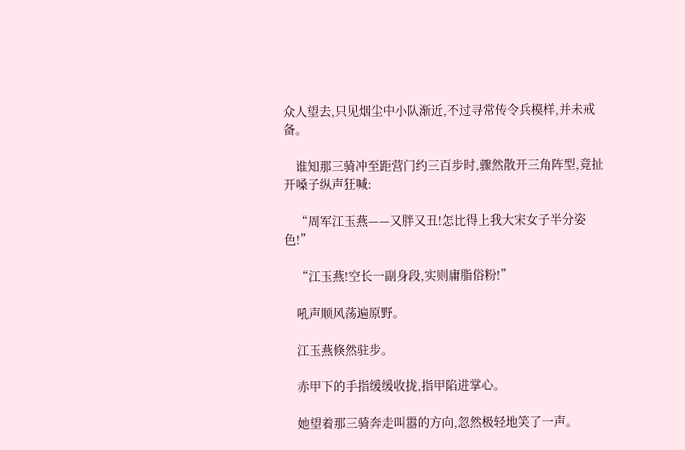众人望去,只见烟尘中小队渐近,不过寻常传令兵模样,并未戒备。

    谁知那三骑冲至距营门约三百步时,骤然散开三角阵型,竟扯开嗓子纵声狂喊:

    “周军江玉燕——又胖又丑!怎比得上我大宋女子半分姿色!”

    “江玉燕!空长一副身段,实则庸脂俗粉!”

    吼声顺风荡遍原野。

    江玉燕倏然驻步。

    赤甲下的手指缓缓收拢,指甲陷进掌心。

    她望着那三骑奔走叫嚣的方向,忽然极轻地笑了一声。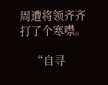周遭将领齐齐打了个寒噤。

    “自寻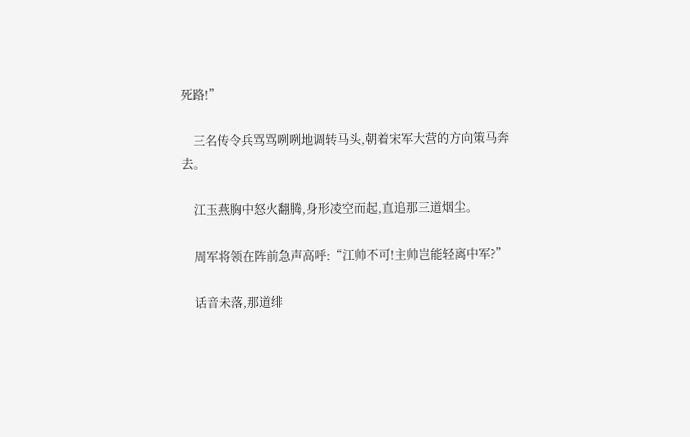死路!”

    三名传令兵骂骂咧咧地调转马头,朝着宋军大营的方向策马奔去。

    江玉燕胸中怒火翻腾,身形凌空而起,直追那三道烟尘。

    周军将领在阵前急声高呼:“江帅不可!主帅岂能轻离中军?”

    话音未落,那道绯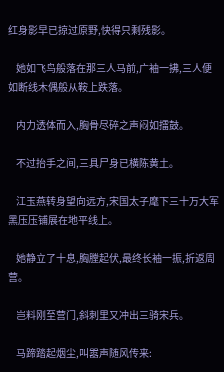红身影早已掠过原野,快得只剩残影。

    她如飞鸟般落在那三人马前,广袖一拂,三人便如断线木偶般从鞍上跌落。

    内力透体而入,胸骨尽碎之声闷如擂鼓。

    不过抬手之间,三具尸身已横陈黄土。

    江玉燕转身望向远方,宋国太子麾下三十万大军黑压压铺展在地平线上。

    她静立了十息,胸膛起伏,最终长袖一振,折返周营。

    岂料刚至营门,斜刺里又冲出三骑宋兵。

    马蹄踏起烟尘,叫嚣声随风传来: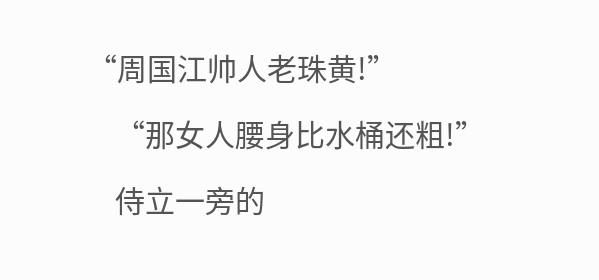“周国江帅人老珠黄!”

    “那女人腰身比水桶还粗!”

    侍立一旁的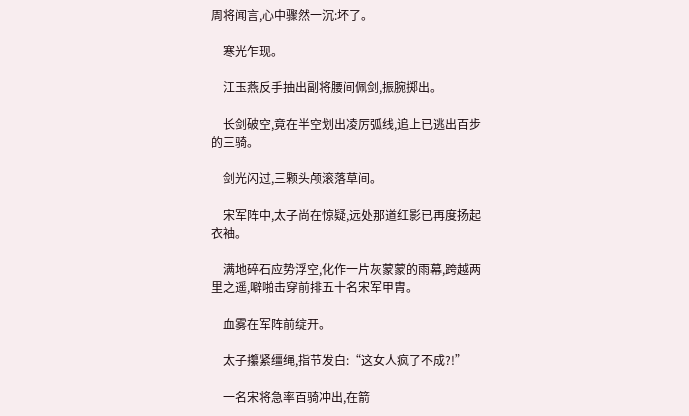周将闻言,心中骤然一沉:坏了。

    寒光乍现。

    江玉燕反手抽出副将腰间佩剑,振腕掷出。

    长剑破空,竟在半空划出凌厉弧线,追上已逃出百步的三骑。

    剑光闪过,三颗头颅滚落草间。

    宋军阵中,太子尚在惊疑,远处那道红影已再度扬起衣袖。

    满地碎石应势浮空,化作一片灰蒙蒙的雨幕,跨越两里之遥,噼啪击穿前排五十名宋军甲胄。

    血雾在军阵前绽开。

    太子攥紧缰绳,指节发白:“这女人疯了不成?!”

    一名宋将急率百骑冲出,在箭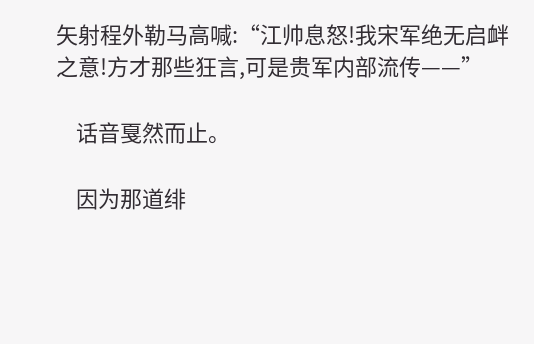矢射程外勒马高喊:“江帅息怒!我宋军绝无启衅之意!方才那些狂言,可是贵军内部流传——”

    话音戛然而止。

    因为那道绯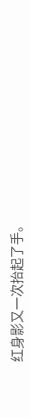红身影又一次抬起了手。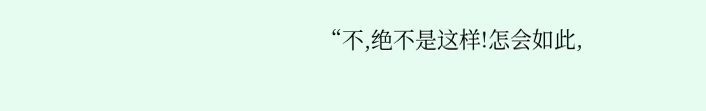“不,绝不是这样!怎会如此,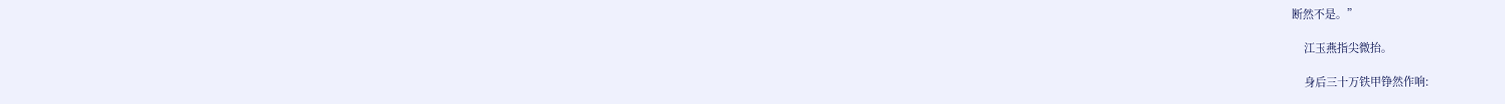断然不是。”

    江玉燕指尖微抬。

    身后三十万铁甲铮然作响: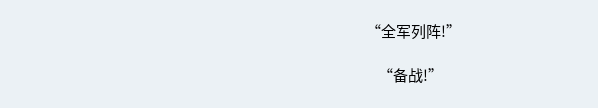“全军列阵!”

    “备战!”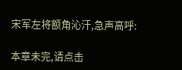宋军左将额角沁汗,急声高呼:

本章未完,请点击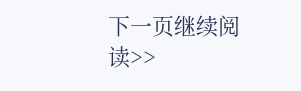下一页继续阅读>>